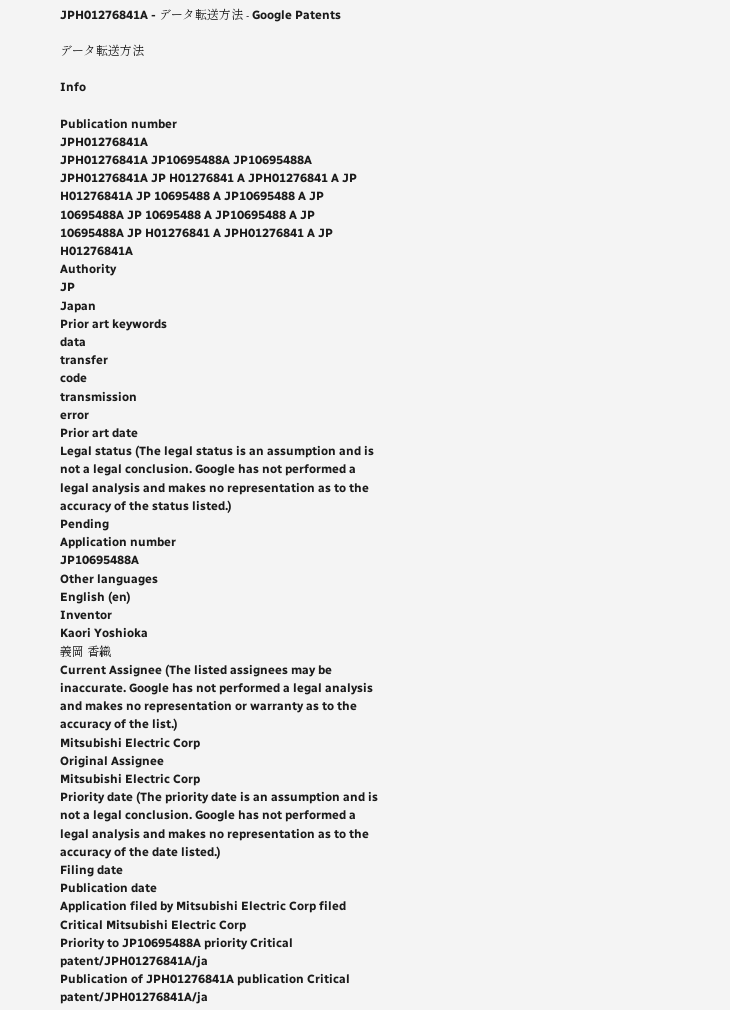JPH01276841A - データ転送方法 - Google Patents

データ転送方法

Info

Publication number
JPH01276841A
JPH01276841A JP10695488A JP10695488A JPH01276841A JP H01276841 A JPH01276841 A JP H01276841A JP 10695488 A JP10695488 A JP 10695488A JP 10695488 A JP10695488 A JP 10695488A JP H01276841 A JPH01276841 A JP H01276841A
Authority
JP
Japan
Prior art keywords
data
transfer
code
transmission
error
Prior art date
Legal status (The legal status is an assumption and is not a legal conclusion. Google has not performed a legal analysis and makes no representation as to the accuracy of the status listed.)
Pending
Application number
JP10695488A
Other languages
English (en)
Inventor
Kaori Yoshioka
義岡 香織
Current Assignee (The listed assignees may be inaccurate. Google has not performed a legal analysis and makes no representation or warranty as to the accuracy of the list.)
Mitsubishi Electric Corp
Original Assignee
Mitsubishi Electric Corp
Priority date (The priority date is an assumption and is not a legal conclusion. Google has not performed a legal analysis and makes no representation as to the accuracy of the date listed.)
Filing date
Publication date
Application filed by Mitsubishi Electric Corp filed Critical Mitsubishi Electric Corp
Priority to JP10695488A priority Critical patent/JPH01276841A/ja
Publication of JPH01276841A publication Critical patent/JPH01276841A/ja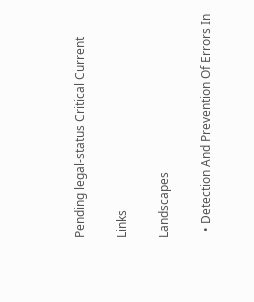Pending legal-status Critical Current

Links

Landscapes

  • Detection And Prevention Of Errors In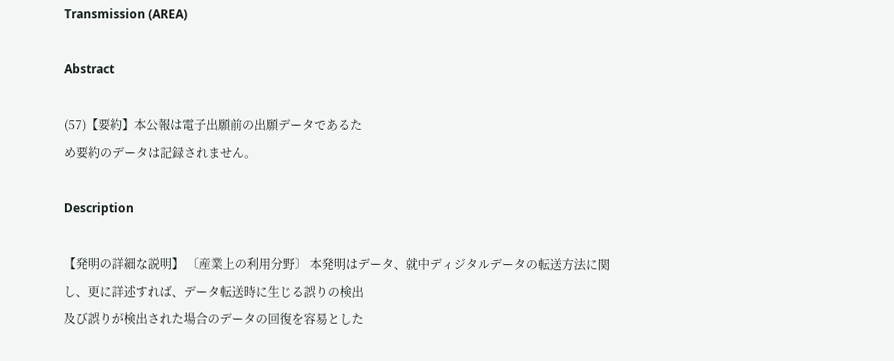Transmission (AREA)

Abstract

(57)【要約】本公報は電子出願前の出願データであるた
め要約のデータは記録されません。

Description

【発明の詳細な説明】 〔産業上の利用分野〕 本発明はデータ、就中ディジタルデータの転送方法に関
し、更に詳述すれば、データ転送時に生じる誤りの検出
及び誤りが検出された場合のデータの回復を容易とした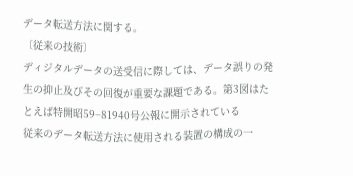データ転送方法に関する。
〔従来の技術〕
ディジタルデータの送受信に際しては、データ誤りの発
生の抑止及びその回復が重要な課題である。第3図はた
とえば特開昭59−81940号公報に開示されている
従来のデータ転送方法に使用される装置の構成の一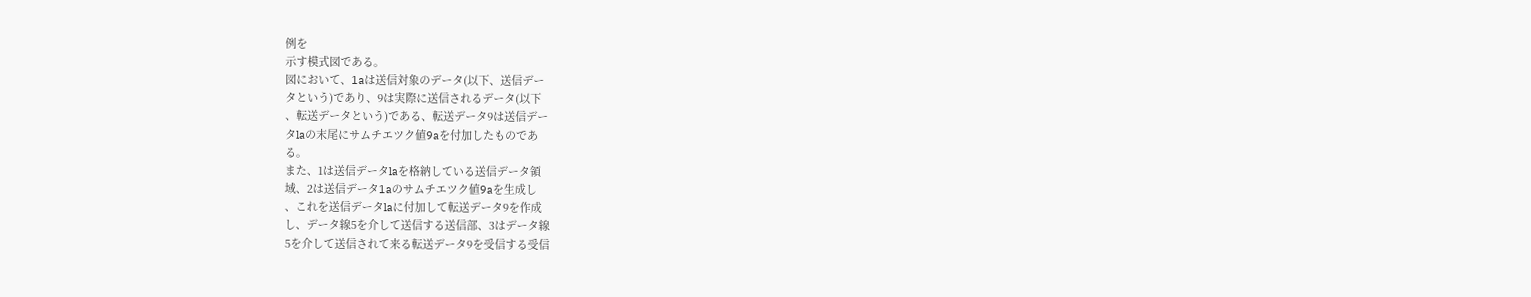例を
示す模式図である。
図において、1aは送信対象のデータ(以下、送信デー
タという)であり、9は実際に送信されるデータ(以下
、転送データという)である、転送データ9は送信デー
タlaの末尾にサムチエツク値9aを付加したものであ
る。
また、1は送信データlaを格納している送信データ領
域、2は送信データ1aのサムチエツク値9aを生成し
、これを送信データlaに付加して転送データ9を作成
し、データ線5を介して送信する送信部、3はデータ線
5を介して送信されて来る転送データ9を受信する受信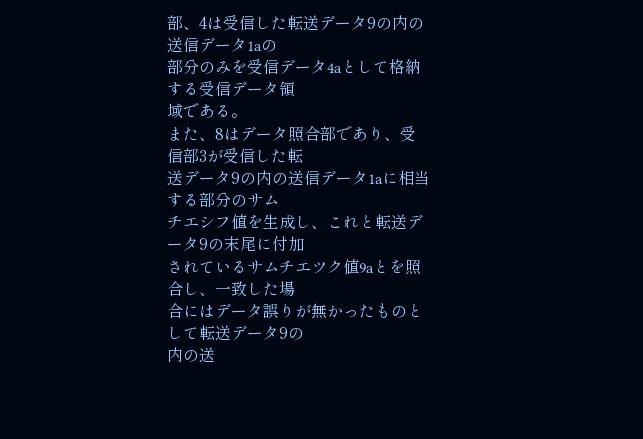部、4は受信した転送データ9の内の送信データ1aの
部分のみを受信データ4aとして格納する受信データ領
域である。
また、8はデータ照合部であり、受信部3が受信した転
送データ9の内の送信データ1aに相当する部分のサム
チエシフ値を生成し、これと転送データ9の末尾に付加
されているサムチエツク値9aとを照合し、一致した場
合にはデータ誤りが無かったものとして転送データ9の
内の送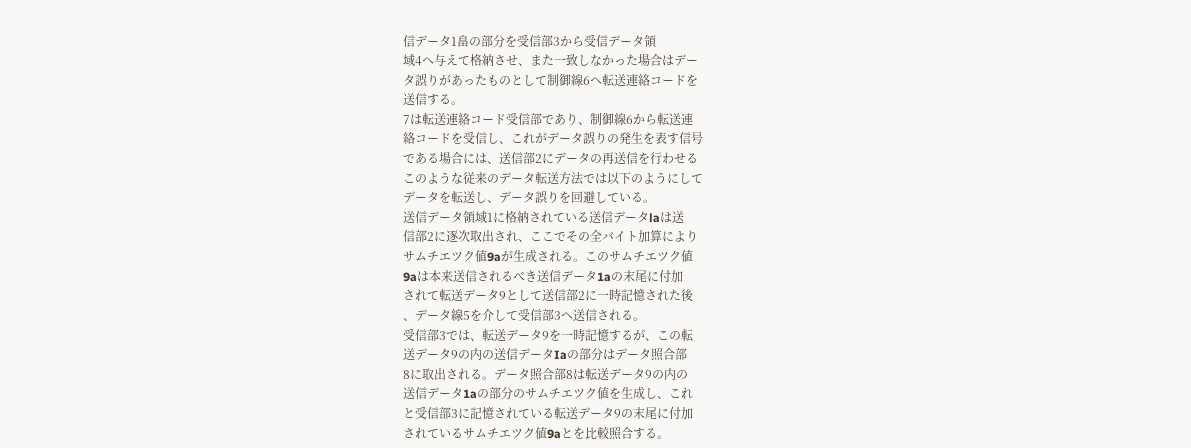信データ1畠の部分を受信部3から受信データ領
域4へ与えて格納させ、また一致しなかった場合はデー
タ誤りがあったものとして制御線6へ転送連絡コードを
送信する。
7は転送連絡コード受信部であり、制御線6から転送連
絡コードを受信し、これがデータ誤りの発生を表す信号
である場合には、送信部2にデータの再送信を行わせる
このような従来のデータ転送方法では以下のようにして
データを転送し、データ誤りを回避している。
送信データ領域1に格納されている送信データlaは送
信部2に逐次取出され、ここでその全バイト加算により
サムチエツク値9aが生成される。このサムチエツク値
9aは本来送信されるべき送信データ1aの末尾に付加
されて転送データ9として送信部2に一時記憶された後
、データ線5を介して受信部3へ送信される。
受信部3では、転送データ9を一時記憶するが、この転
送データ9の内の送信データIaの部分はデータ照合部
8に取出される。データ照合部8は転送データ9の内の
送信データ1aの部分のサムチエツク値を生成し、これ
と受信部3に記憶されている転送データ9の末尾に付加
されているサムチエツク値9aとを比較照合する。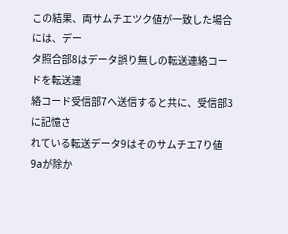この結果、両サムチエツク値が一致した場合には、デー
タ照合部8はデータ誤り無しの転送連絡コードを転送連
絡コード受信部7へ送信すると共に、受信部3に記憶さ
れている転送データ9はそのサムチエ7り値9aが除か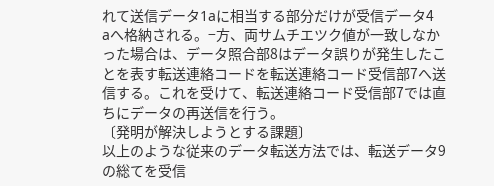れて送信データ1aに相当する部分だけが受信データ4
aへ格納される。−方、両サムチエツク値が一致しなか
った場合は、データ照合部8はデータ誤りが発生したこ
とを表す転送連絡コードを転送連絡コード受信部7へ送
信する。これを受けて、転送連絡コード受信部7では直
ちにデータの再送信を行う。
〔発明が解決しようとする課題〕
以上のような従来のデータ転送方法では、転送データ9
の総てを受信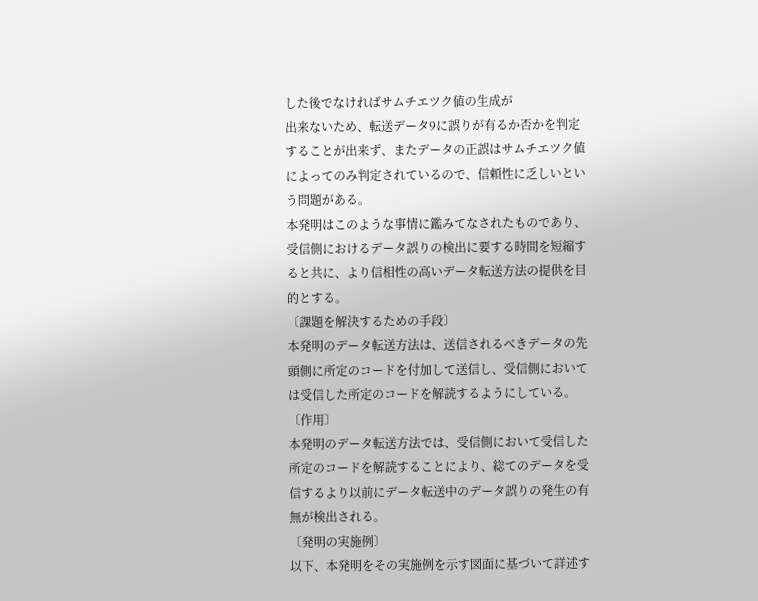した後でなければサムチエツク値の生成が
出来ないため、転送データ9に誤りが有るか否かを判定
することが出来ず、またデータの正誤はサムチエツク値
によってのみ判定されているので、信頼性に乏しいとい
う問題がある。
本発明はこのような事情に鑑みてなされたものであり、
受信側におけるデータ誤りの検出に要する時間を短縮す
ると共に、より信相性の高いデータ転送方法の提供を目
的とする。
〔課題を解決するための手段〕
本発明のデータ転送方法は、送信されるべきデータの先
頭側に所定のコードを付加して送信し、受信側において
は受信した所定のコードを解読するようにしている。
〔作用〕
本発明のデータ転送方法では、受信側において受信した
所定のコードを解読することにより、総てのデータを受
信するより以前にデータ転送中のデータ誤りの発生の有
無が検出される。
〔発明の実施例〕
以下、本発明をその実施例を示す図面に基づいて詳述す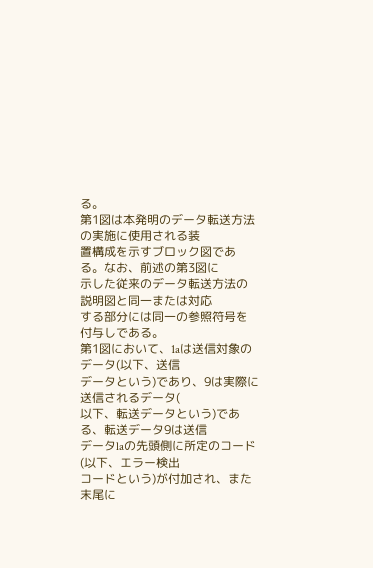る。
第1図は本発明のデータ転送方法の実施に使用される装
置構成を示すブロック図である。なお、前述の第3図に
示した従来のデータ転送方法の説明図と同一または対応
する部分には同一の参照符号を付与しである。
第1図において、1aは送信対象のデータ(以下、送信
データという)であり、9は実際に送信されるデータ(
以下、転送データという)である、転送データ9は送信
データlaの先頭側に所定のコード(以下、エラー検出
コードという)が付加され、また末尾に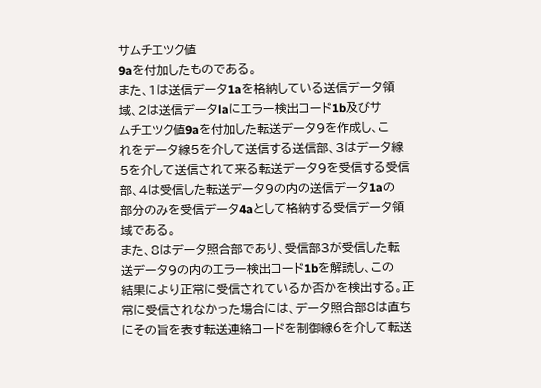サムチエツク値
9aを付加したものである。
また、1は送信データ1aを格納している送信データ領
域、2は送信データlaにエラー検出コード1b及びサ
ムチエツク値9aを付加した転送データ9を作成し、こ
れをデータ線5を介して送信する送信部、3はデータ線
5を介して送信されて来る転送データ9を受信する受信
部、4は受信した転送データ9の内の送信データ1aの
部分のみを受信データ4aとして格納する受信データ領
域である。
また、8はデータ照合部であり、受信部3が受信した転
送データ9の内のエラー検出コード1bを解読し、この
結果により正常に受信されているか否かを検出する。正
常に受信されなかった場合には、データ照合部8は直ち
にその旨を表す転送連絡コードを制御線6を介して転送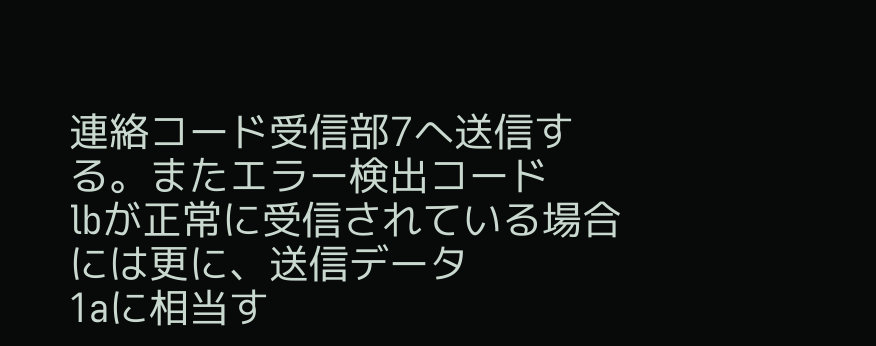連絡コード受信部7へ送信する。またエラー検出コード
lbが正常に受信されている場合には更に、送信データ
1aに相当す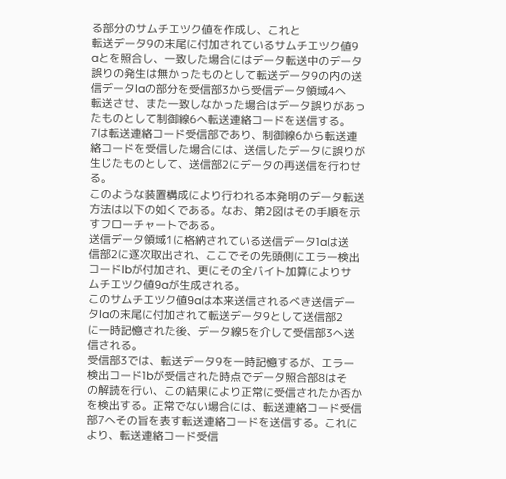る部分のサムチエツク値を作成し、これと
転送データ9の末尾に付加されているサムチエツク値9
aとを照合し、一致した場合にはデータ転送中のデータ
誤りの発生は無かったものとして転送データ9の内の送
信データlaの部分を受信部3から受信データ領域4へ
転送させ、また一致しなかった場合はデータ誤りがあっ
たものとして制御線6へ転送連絡コードを送信する。
7は転送連絡コード受信部であり、制御線6から転送連
絡コードを受信した場合には、送信したデータに誤りが
生じたものとして、送信部2にデータの再送信を行わせ
る。
このような装置構成により行われる本発明のデータ転送
方法は以下の如くである。なお、第2図はその手順を示
すフローチャートである。
送信データ領域1に格納されている送信データ1aは送
信部2に逐次取出され、ここでその先頭側にエラー検出
コードlbが付加され、更にその全バイト加算によりサ
ムチエツク値9aが生成される。
このサムチエツク値9aは本来送信されるべき送信デー
タlaの末尾に付加されて転送データ9として送信部2
に一時記憶された後、データ線5を介して受信部3へ送
信される。
受信部3では、転送データ9を一時記憶するが、エラー
検出コード1bが受信された時点でデータ照合部8はそ
の解読を行い、この結果により正常に受信されたか否か
を検出する。正常でない場合には、転送連絡コード受信
部7へその旨を表す転送連絡コードを送信する。これに
より、転送連絡コード受信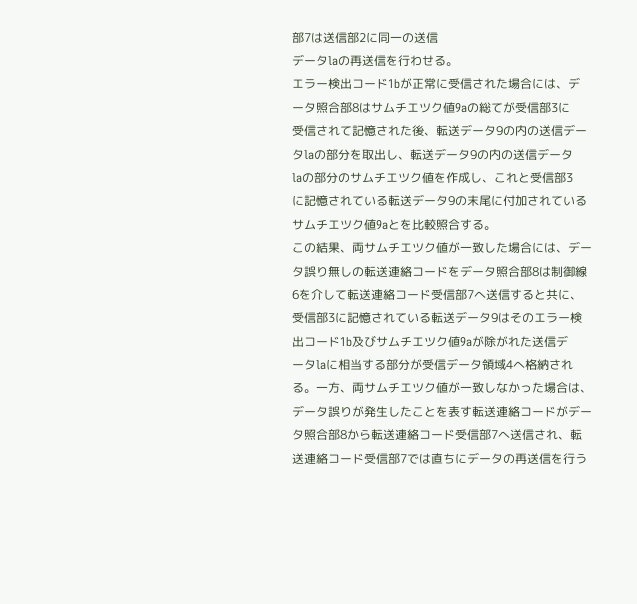部7は送信部2に同一の送信
データlaの再送信を行わせる。
エラー検出コード1bが正常に受信された場合には、デ
ータ照合部8はサムチエツク値9aの総てが受信部3に
受信されて記憶された後、転送データ9の内の送信デー
タlaの部分を取出し、転送データ9の内の送信データ
laの部分のサムチエツク値を作成し、これと受信部3
に記憶されている転送データ9の末尾に付加されている
サムチエツク値9aとを比較照合する。
この結果、両サムチエツク値が一致した場合には、デー
タ誤り無しの転送連絡コードをデータ照合部8は制御線
6を介して転送連絡コード受信部7へ送信すると共に、
受信部3に記憶されている転送データ9はそのエラー検
出コード1b及びサムチエツク値9aが除がれた送信デ
ータlaに相当する部分が受信データ領域4へ格納され
る。一方、両サムチエツク値が一致しなかった場合は、
データ誤りが発生したことを表す転送連絡コードがデー
タ照合部8から転送連絡コード受信部7へ送信され、転
送連絡コード受信部7では直ちにデータの再送信を行う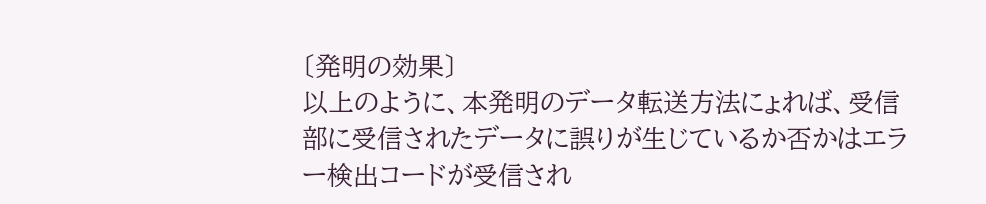〔発明の効果〕
以上のように、本発明のデータ転送方法にょれば、受信
部に受信されたデータに誤りが生じているか否かはエラ
ー検出コードが受信され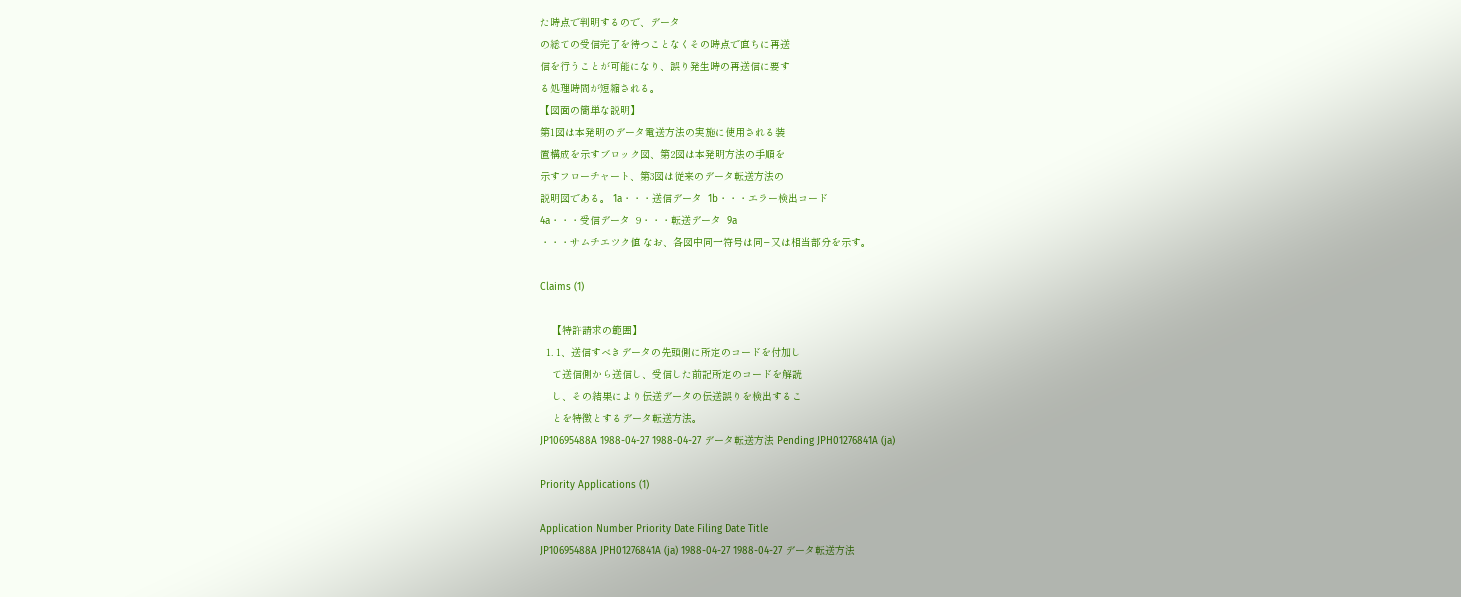た時点で判明するので、データ
の総ての受信完了を待つことなくその時点で直ちに再送
信を行うことが可能になり、誤り発生時の再送信に要す
る処理時間が短縮される。
【図面の簡単な説明】
第1図は本発明のデータ電送方法の実施に使用される装
置構成を示すブロック図、第2図は本発明方法の手順を
示すフローチャート、第3図は従来のデータ転送方法の
説明図である。 1a・・・送信データ  1b・・・エラー検出コード
4a・・・受信データ  9・・・転送データ  9a
・・・サムチエツク値 なお、各図中同一符号は同−又は相当部分を示す。

Claims (1)

    【特許請求の範囲】
  1. 1、送信すべきデータの先頭側に所定のコードを付加し
    て送信側から送信し、受信した前記所定のコードを解読
    し、その結果により伝送データの伝送誤りを検出するこ
    とを特徴とするデータ転送方法。
JP10695488A 1988-04-27 1988-04-27 データ転送方法 Pending JPH01276841A (ja)

Priority Applications (1)

Application Number Priority Date Filing Date Title
JP10695488A JPH01276841A (ja) 1988-04-27 1988-04-27 データ転送方法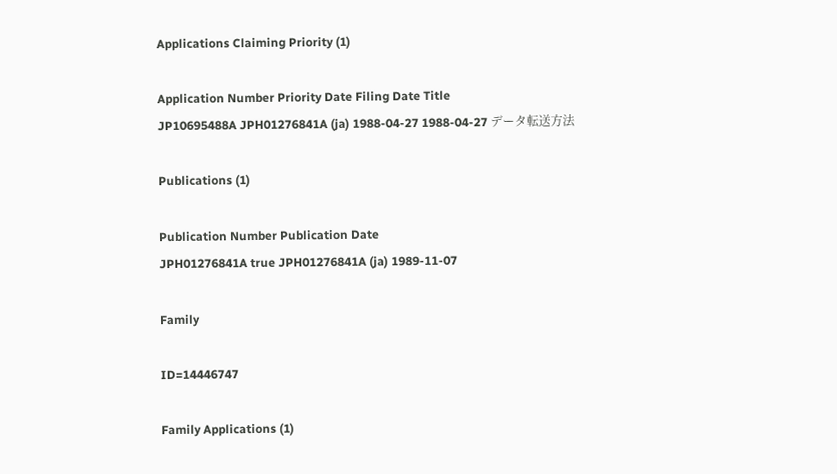Applications Claiming Priority (1)

Application Number Priority Date Filing Date Title
JP10695488A JPH01276841A (ja) 1988-04-27 1988-04-27 データ転送方法

Publications (1)

Publication Number Publication Date
JPH01276841A true JPH01276841A (ja) 1989-11-07

Family

ID=14446747

Family Applications (1)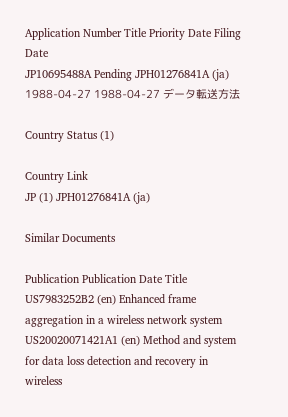Application Number Title Priority Date Filing Date
JP10695488A Pending JPH01276841A (ja) 1988-04-27 1988-04-27 データ転送方法

Country Status (1)

Country Link
JP (1) JPH01276841A (ja)

Similar Documents

Publication Publication Date Title
US7983252B2 (en) Enhanced frame aggregation in a wireless network system
US20020071421A1 (en) Method and system for data loss detection and recovery in wireless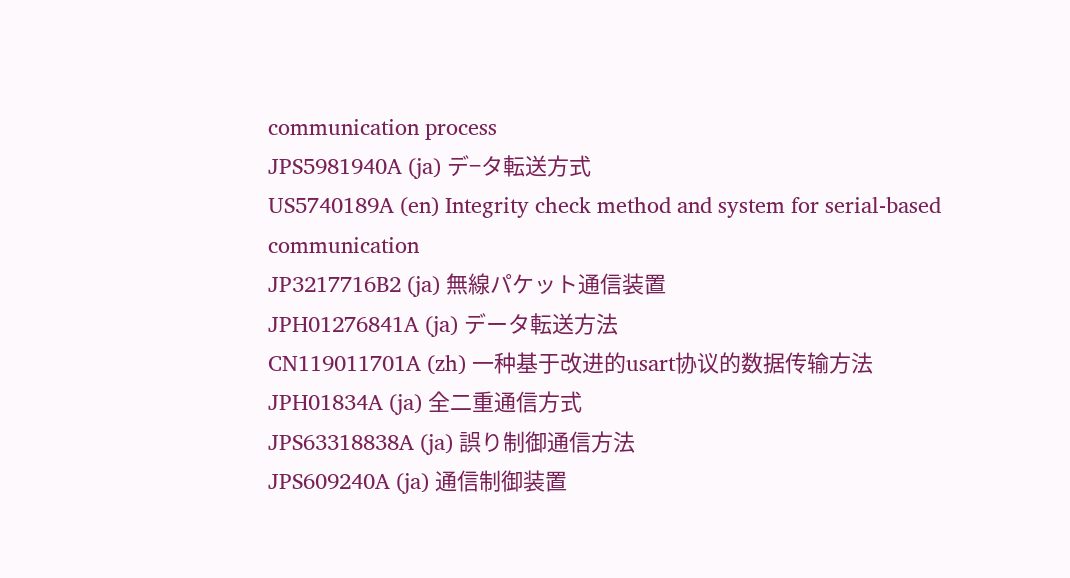communication process
JPS5981940A (ja) デ−タ転送方式
US5740189A (en) Integrity check method and system for serial-based communication
JP3217716B2 (ja) 無線パケット通信装置
JPH01276841A (ja) データ転送方法
CN119011701A (zh) 一种基于改进的usart协议的数据传输方法
JPH01834A (ja) 全二重通信方式
JPS63318838A (ja) 誤り制御通信方法
JPS609240A (ja) 通信制御装置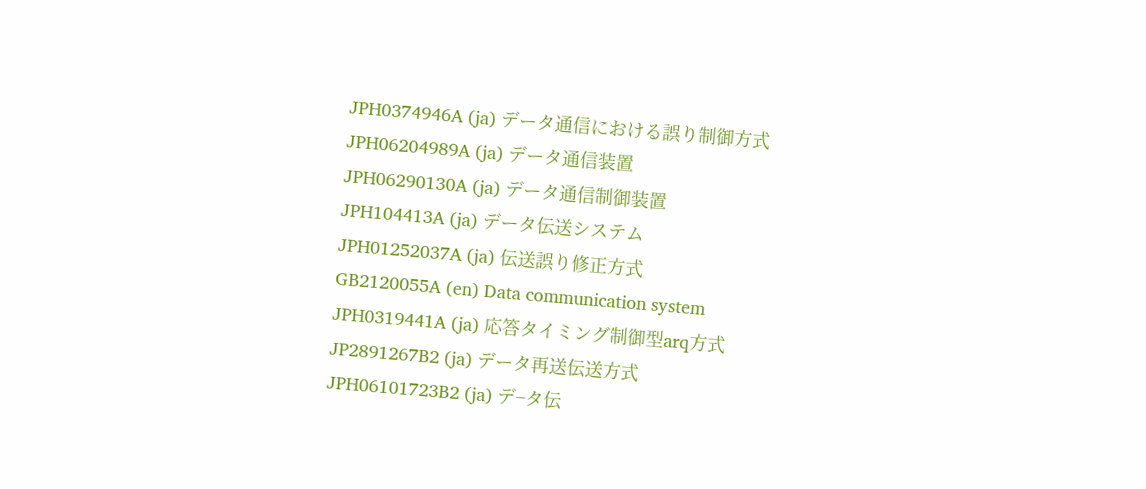JPH0374946A (ja) データ通信における誤り制御方式
JPH06204989A (ja) データ通信装置
JPH06290130A (ja) データ通信制御装置
JPH104413A (ja) データ伝送システム
JPH01252037A (ja) 伝送誤り修正方式
GB2120055A (en) Data communication system
JPH0319441A (ja) 応答タイミング制御型arq方式
JP2891267B2 (ja) データ再送伝送方式
JPH06101723B2 (ja) デ−タ伝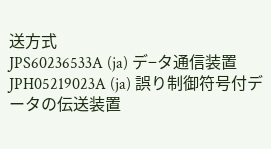送方式
JPS60236533A (ja) デ−タ通信装置
JPH05219023A (ja) 誤り制御符号付データの伝送装置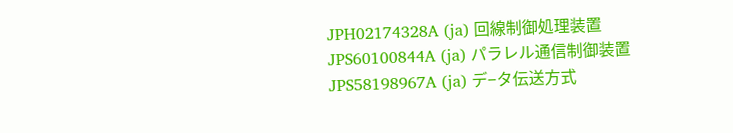JPH02174328A (ja) 回線制御処理装置
JPS60100844A (ja) パラレル通信制御装置
JPS58198967A (ja) デ−タ伝送方式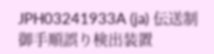JPH03241933A (ja) 伝送制御手順誤り検出装置